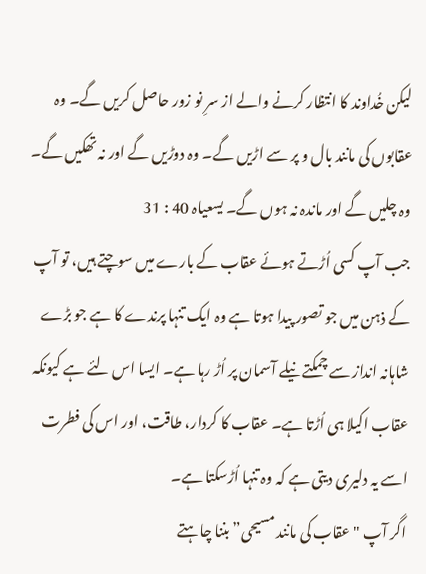لیکن خُداوند کا انتظار کرنے والے از سرِ نو زور حاصل کریں گے۔ وہ عقابوں کی مانند بال و پر سے اڑیں گے۔ وہ دوڑیں گے اور نہ تھکیں گے۔ وہ چلیں گے اور ماندہ نہ ہوں گے۔ یسعیاہ 40 : 31
جب آپ کسی اُڑتے ہوئے عقاب کے بارے میں سوچتے ہیں، تو آپ کے ذہن میں جو تصور پیدا ہوتا ہے وہ ایک تنہا پرندے کا ہے جو بڑے شاہانہ انداز سے چمکتے نیلے آسمان پر اُڑ رہا ہے۔ ایسا اس لئے ہے کیونکہ عقاب اکیلا ہی اُڑتا ہے۔ عقاب کا کردار، طاقت، اور اس کی فطرت اسے یہ دلیری دیتی ہے کہ وہ تنہا اُڑسکتا ہے۔
اگر آپ "عقاب کی مانند مسیحی” بننا چاہتے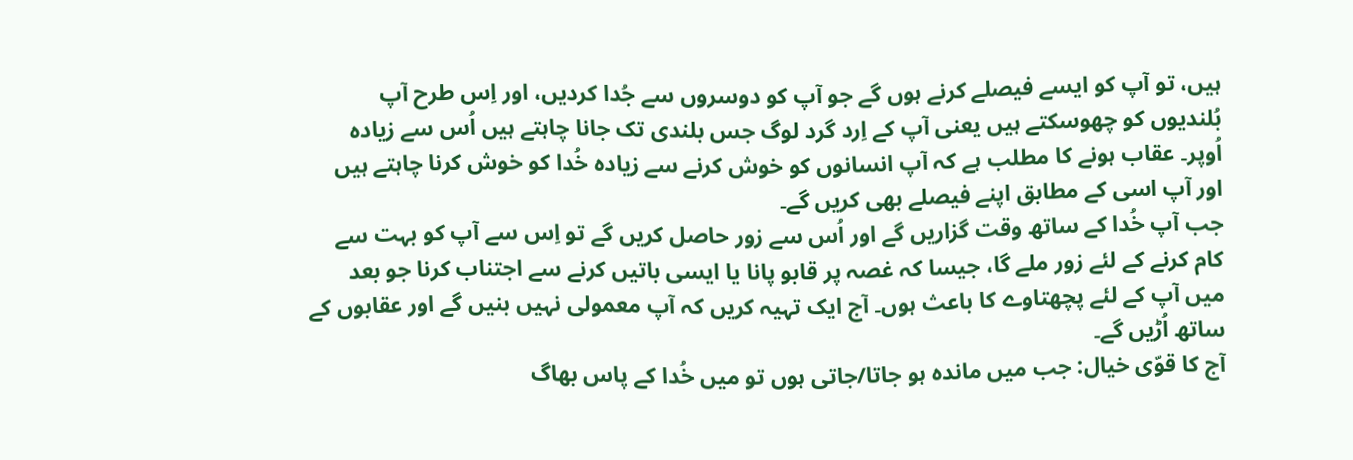ہیں، تو آپ کو ایسے فیصلے کرنے ہوں گے جو آپ کو دوسروں سے جُدا کردیں، اور اِس طرح آپ بُلندیوں کو چھوسکتے ہیں یعنی آپ کے اِرد گرد لوگ جس بلندی تک جانا چاہتے ہیں اُس سے زیادہ اُوپر۔ عقاب ہونے کا مطلب ہے کہ آپ انسانوں کو خوش کرنے سے زیادہ خُدا کو خوش کرنا چاہتے ہیں اور آپ اسی کے مطابق اپنے فیصلے بھی کریں گے۔
جب آپ خُدا کے ساتھ وقت گزاریں گے اور اُس سے زور حاصل کریں گے تو اِس سے آپ کو بہت سے کام کرنے کے لئے زور ملے گا، جیسا کہ غصہ پر قابو پانا یا ایسی باتیں کرنے سے اجتناب کرنا جو بعد میں آپ کے لئے پچھتاوے کا باعث ہوں۔ آج ایک تہیہ کریں کہ آپ معمولی نہیں بنیں گے اور عقابوں کے ساتھ اُڑیں گے۔
آج کا قوّی خیال: جب میں ماندہ ہو جاتا/جاتی ہوں تو میں خُدا کے پاس بھاگ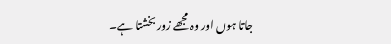جاتا ہوں اور وہ مجھے زور بخشتا ہے۔